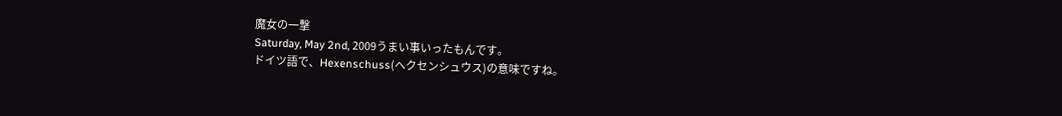魔女の一撃
Saturday, May 2nd, 2009うまい事いったもんです。
ドイツ語で、Hexenschuss(ヘクセンシュウス)の意味ですね。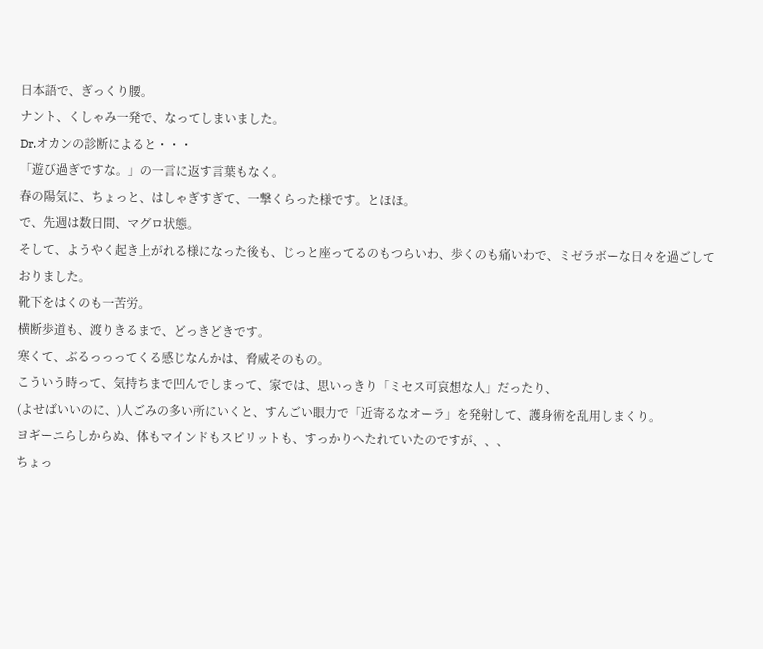日本語で、ぎっくり腰。
ナント、くしゃみ一発で、なってしまいました。
Dr.オカンの診断によると・・・
「遊び過ぎですな。」の一言に返す言葉もなく。
春の陽気に、ちょっと、はしゃぎすぎて、一撃くらった様です。とほほ。
で、先週は数日間、マグロ状態。
そして、ようやく起き上がれる様になった後も、じっと座ってるのもつらいわ、歩くのも痛いわで、ミゼラボーな日々を過ごしておりました。
靴下をはくのも一苦労。
横断歩道も、渡りきるまで、どっきどきです。
寒くて、ぶるっっってくる感じなんかは、脅威そのもの。
こういう時って、気持ちまで凹んでしまって、家では、思いっきり「ミセス可哀想な人」だったり、
(よせばいいのに、)人ごみの多い所にいくと、すんごい眼力で「近寄るなオーラ」を発射して、護身術を乱用しまくり。
ヨギーニらしからぬ、体もマインドもスピリットも、すっかりへたれていたのですが、、、
ちょっ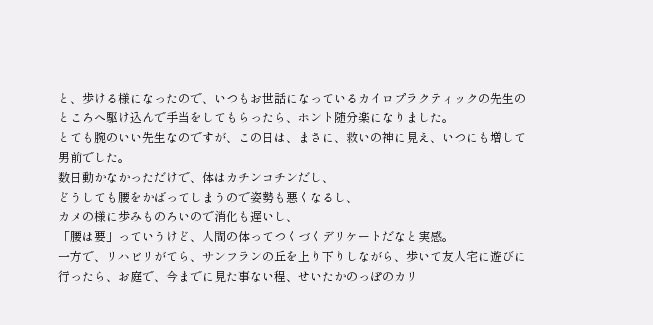と、歩ける様になったので、いつもお世話になっているカイロプラクティックの先生のところへ駆け込んで手当をしてもらったら、ホント随分楽になりました。
とても腕のいい先生なのですが、この日は、まさに、救いの神に見え、いつにも増して男前でした。
数日動かなかっただけで、体はカチンコチンだし、
どうしても腰をかばってしまうので姿勢も悪くなるし、
カメの様に歩みものろいので消化も遅いし、
「腰は要」っていうけど、人間の体ってつくづくデリケートだなと実感。
一方で、リハビリがてら、サンフランの丘を上り下りしながら、歩いて友人宅に遊びに行ったら、お庭で、今までに見た事ない程、せいたかのっぽのカリ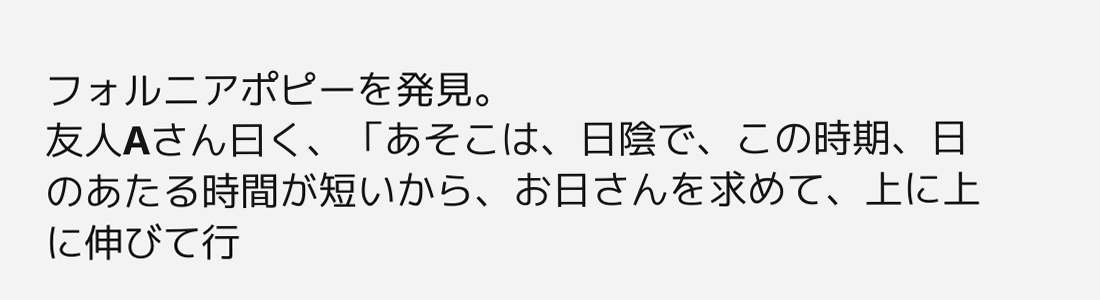フォルニアポピーを発見。
友人Aさん曰く、「あそこは、日陰で、この時期、日のあたる時間が短いから、お日さんを求めて、上に上に伸びて行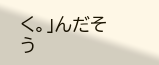く。」んだそう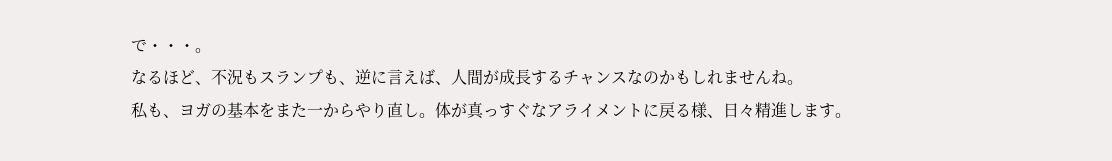で・・・。
なるほど、不況もスランプも、逆に言えば、人間が成長するチャンスなのかもしれませんね。
私も、ヨガの基本をまた一からやり直し。体が真っすぐなアライメントに戻る様、日々精進します。